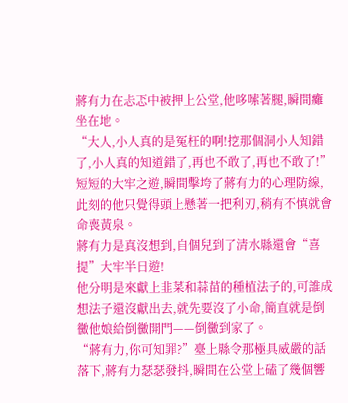蔣有力在忐忑中被押上公堂,他哆嗦著腿,瞬間癱坐在地。
“大人,小人真的是冤枉的啊!挖那個洞小人知錯了,小人真的知道錯了,再也不敢了,再也不敢了!”
短短的大牢之遊,瞬間擊垮了蔣有力的心理防線,此刻的他只覺得頭上懸著一把利刃,稍有不慎就會命喪黃泉。
蔣有力是真沒想到,自個兒到了清水縣還會“喜提”大牢半日遊!
他分明是來獻上韭菜和蒜苗的種植法子的,可誰成想法子還沒獻出去,就先要沒了小命,簡直就是倒黴他娘給倒黴開門——倒黴到家了。
“蔣有力,你可知罪?”臺上縣令那極具威嚴的話落下,蔣有力瑟瑟發抖,瞬間在公堂上磕了幾個響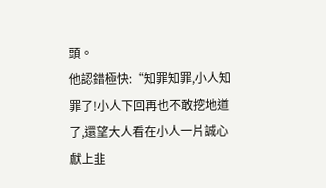頭。
他認錯極快:“知罪知罪,小人知罪了!小人下回再也不敢挖地道了,還望大人看在小人一片誠心獻上韭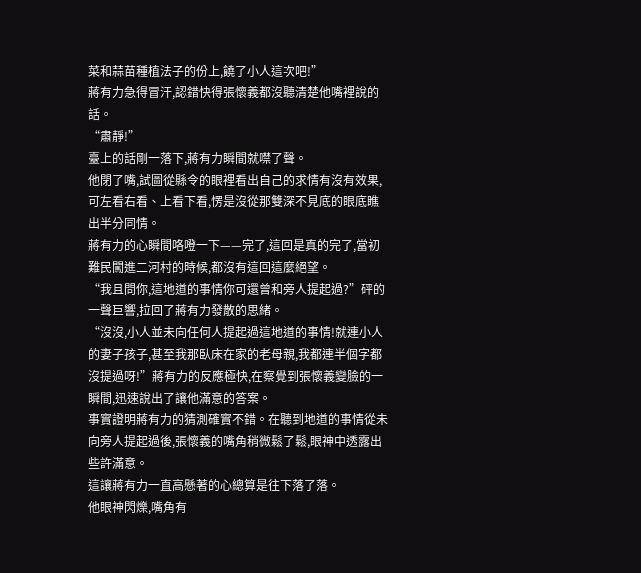菜和蒜苗種植法子的份上,饒了小人這次吧!”
蔣有力急得冒汗,認錯快得張懷義都沒聽清楚他嘴裡說的話。
“肅靜!”
臺上的話剛一落下,蔣有力瞬間就噤了聲。
他閉了嘴,試圖從縣令的眼裡看出自己的求情有沒有效果,可左看右看、上看下看,愣是沒從那雙深不見底的眼底瞧出半分同情。
蔣有力的心瞬間咯噔一下——完了,這回是真的完了,當初難民闖進二河村的時候,都沒有這回這麼絕望。
“我且問你,這地道的事情你可還曾和旁人提起過?”砰的一聲巨響,拉回了蔣有力發散的思緒。
“沒沒,小人並未向任何人提起過這地道的事情!就連小人的妻子孩子,甚至我那臥床在家的老母親,我都連半個字都沒提過呀!”蔣有力的反應極快,在察覺到張懷義變臉的一瞬間,迅速說出了讓他滿意的答案。
事實證明蔣有力的猜測確實不錯。在聽到地道的事情從未向旁人提起過後,張懷義的嘴角稍微鬆了鬆,眼神中透露出些許滿意。
這讓蔣有力一直高懸著的心總算是往下落了落。
他眼神閃爍,嘴角有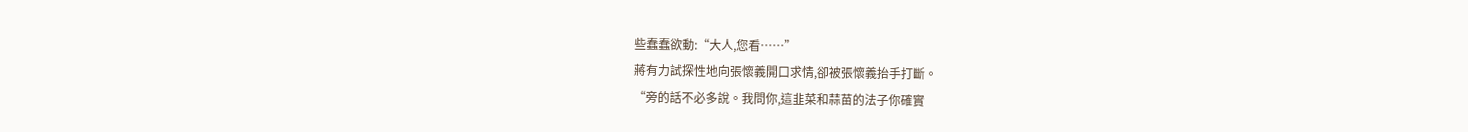些蠢蠢欲動:“大人,您看……”
蔣有力試探性地向張懷義開口求情,卻被張懷義抬手打斷。
“旁的話不必多說。我問你,這韭菜和蒜苗的法子你確實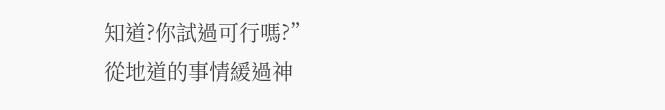知道?你試過可行嗎?”
從地道的事情緩過神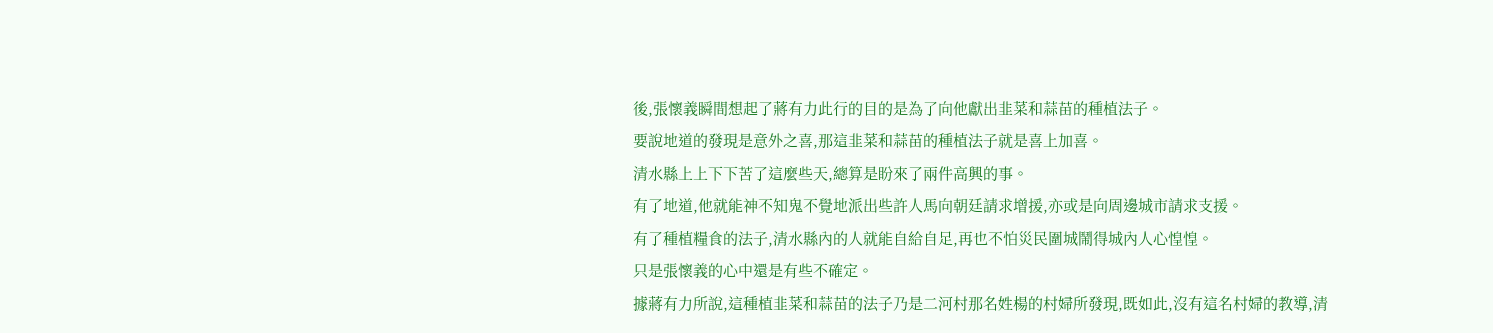後,張懷義瞬間想起了蔣有力此行的目的是為了向他獻出韭菜和蒜苗的種植法子。
要說地道的發現是意外之喜,那這韭菜和蒜苗的種植法子就是喜上加喜。
清水縣上上下下苦了這麼些天,總算是盼來了兩件高興的事。
有了地道,他就能神不知鬼不覺地派出些許人馬向朝廷請求增援,亦或是向周邊城市請求支援。
有了種植糧食的法子,清水縣內的人就能自給自足,再也不怕災民圍城鬧得城內人心惶惶。
只是張懷義的心中還是有些不確定。
據蔣有力所說,這種植韭菜和蒜苗的法子乃是二河村那名姓楊的村婦所發現,既如此,沒有這名村婦的教導,清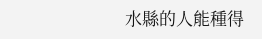水縣的人能種得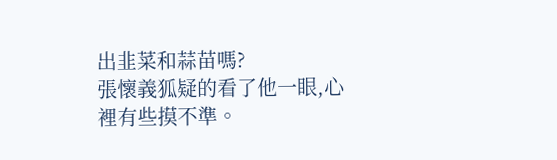出韭菜和蒜苗嗎?
張懷義狐疑的看了他一眼,心裡有些摸不準。